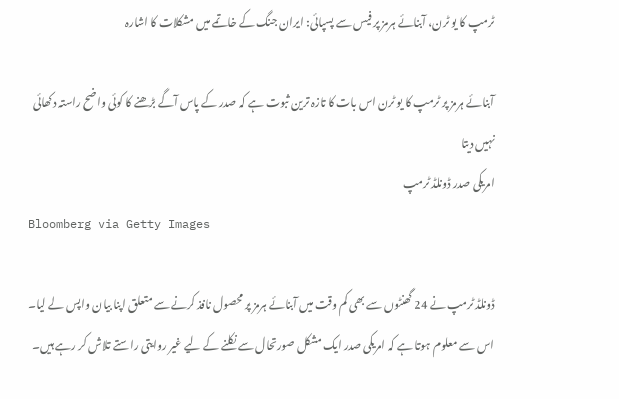ٹرمپ کا یو ٹرن، آبنائے ہرمز پر فیس سے پسپائی: ایران جنگ کے خاتمے میں مشکلات کا اشارہ

آبنائے ہرمز پر ٹرمپ کا یو ٹرن اس بات کا تازہ ترین ثبوت ہے کہ صدر کے پاس آگے بڑھنے کا کوئی واضح راستہ دکھائی نہیں دیتا
امریکی صدر ڈونلڈ ٹرمپ
Bloomberg via Getty Images

ڈونلڈ ٹرمپ نے 24 گھنٹوں سے بھی کم وقت میں آبنائے ہرمز پر محصول نافذ کرنے سے متعلق اپنا بیان واپس لے لیا۔ اس سے معلوم ہوتا ہے کہ امریکی صدر ایک مشکل صورتحال سے نکلنے کے لیے غیر روایتی راستے تلاش کر رہے ہیں۔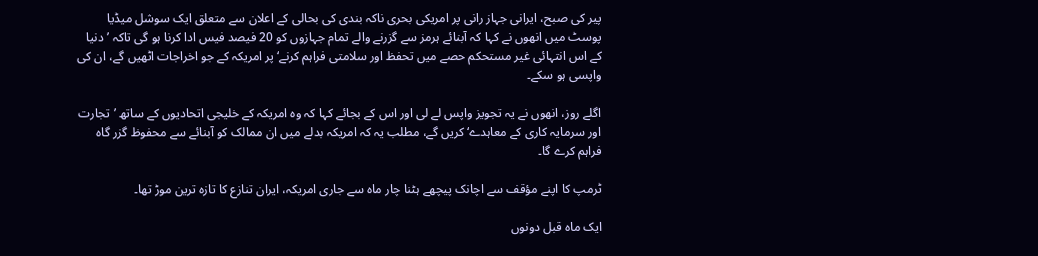پیر کی صبح، ایرانی جہاز رانی پر امریکی بحری ناکہ بندی کی بحالی کے اعلان سے متعلق ایک سوشل میڈیا پوسٹ میں انھوں نے کہا کہ آبنائے ہرمز سے گزرنے والے تمام جہازوں کو 20 فیصد فیس ادا کرنا ہو گی تاکہ ’دنیا کے اس انتہائی غیر مستحکم حصے میں تحفظ اور سلامتی فراہم کرنے‘ پر امریکہ کے جو اخراجات اٹھیں گے، ان کی واپسی ہو سکے۔

اگلے روز، انھوں نے یہ تجویز واپس لے لی اور اس کے بجائے کہا کہ وہ امریکہ کے خلیجی اتحادیوں کے ساتھ ’تجارت اور سرمایہ کاری کے معاہدے‘ کریں گے، مطلب یہ کہ امریکہ بدلے میں ان ممالک کو آبنائے سے محفوظ گزر گاہ فراہم کرے گا۔

ٹرمپ کا اپنے مؤقف سے اچانک پیچھے ہٹنا چار ماہ سے جاری امریکہ، ایران تنازع کا تازہ ترین موڑ تھا۔

ایک ماہ قبل دونوں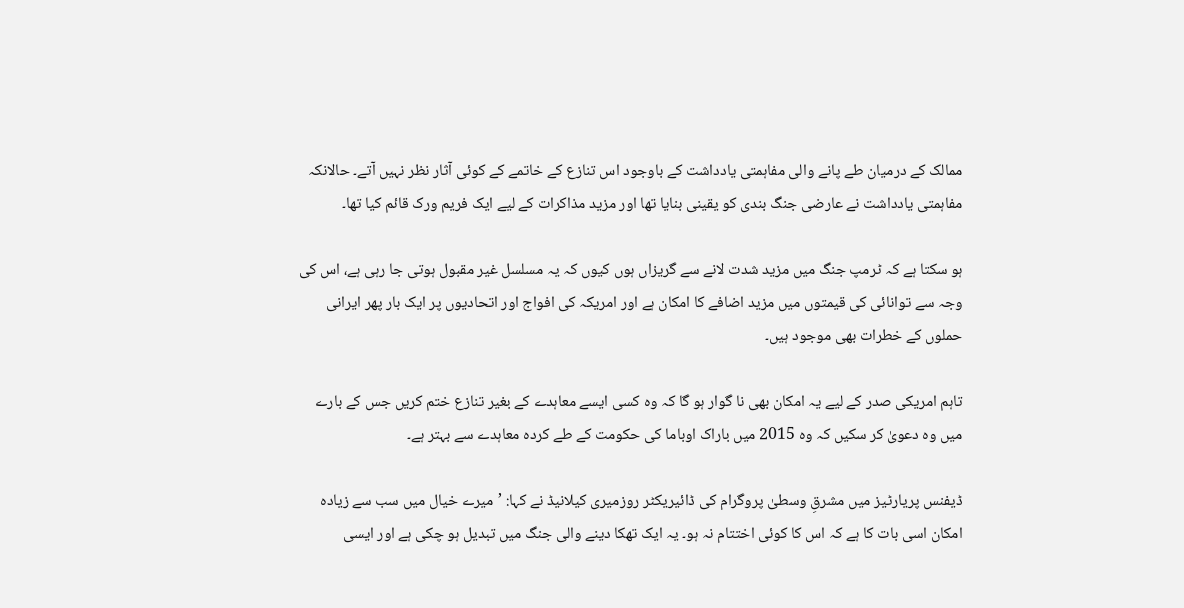ممالک کے درمیان طے پانے والی مفاہمتی یادداشت کے باوجود اس تنازع کے خاتمے کے کوئی آثار نظر نہیں آتے۔ حالانکہ مفاہمتی یادداشت نے عارضی جنگ بندی کو یقینی بنایا تھا اور مزید مذاکرات کے لیے ایک فریم ورک قائم کیا تھا۔

ہو سکتا ہے کہ ٹرمپ جنگ میں مزید شدت لانے سے گریزاں ہوں کیوں کہ یہ مسلسل غیر مقبول ہوتی جا رہی ہے، اس کی وجہ سے توانائی کی قیمتوں میں مزید اضافے کا امکان ہے اور امریکہ کی افواج اور اتحادیوں پر ایک بار پھر ایرانی حملوں کے خطرات بھی موجود ہیں۔

تاہم امریکی صدر کے لیے یہ امکان بھی نا گوار ہو گا کہ وہ کسی ایسے معاہدے کے بغیر تنازع ختم کریں جس کے بارے میں وہ دعویٰ کر سکیں کہ وہ 2015 میں باراک اوباما کی حکومت کے طے کردہ معاہدے سے بہتر ہے۔

ڈیفنس پریارٹیز میں مشرقِ وسطیٰ پروگرام کی ڈائیریکٹر روزمیری کیلانیڈ نے کہا: ’میرے خیال میں سب سے زیادہ امکان اسی بات کا ہے کہ اس کا کوئی اختتام نہ ہو۔ یہ ایک تھکا دینے والی جنگ میں تبدیل ہو چکی ہے اور ایسی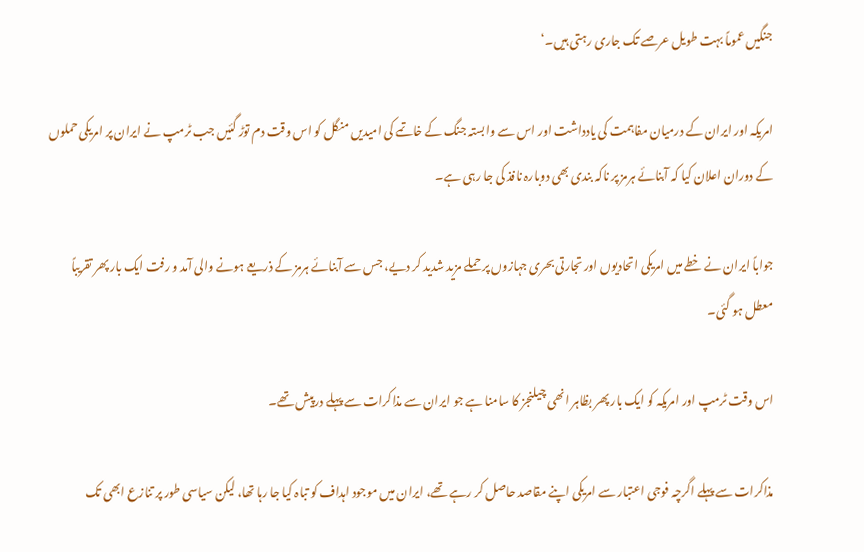جنگیں عموماً بہت طویل عرصے تک جاری رہتی ہیں۔‘

امریکہ اور ایران کے درمیان مفاہمت کی یادداشت اور اس سے وابستہ جنگ کے خاتمے کی امیدیں منگل کو اس وقت دم توڑ گئیں جب ٹرمپ نے ایران پر امریکی حملوں کے دوران اعلان کیا کہ آبنائے ہرمز پر ناکہ بندی بھی دوبارہ نافذ کی جا رہی ہے۔

جواباً ایران نے خطے میں امریکی اتحادیوں اور تجارتی بحری جہازوں پر حملے مزید شدید کر دیے، جس سے آبنائے ہرمز کے ذریعے ہونے والی آمد و رفت ایک بار پھر تقریباً معطل ہو گئی۔

اس وقت ٹرمپ اور امریکہ کو ایک بار پھر بظاہر انھی چیلنجز کا سامنا ہے جو ایران سے مذاکرات سے پہلے درپیش تھے۔

مذاکرات سے پہلے اگرچہ فوجی اعتبار سے امریکی اپنے مقاصد حاصل کر رہے تھے، ایران میں موجود اہداف کو تباہ کیا جا رہا تھا، لیکن سیاسی طور پر تنازع ابھی تک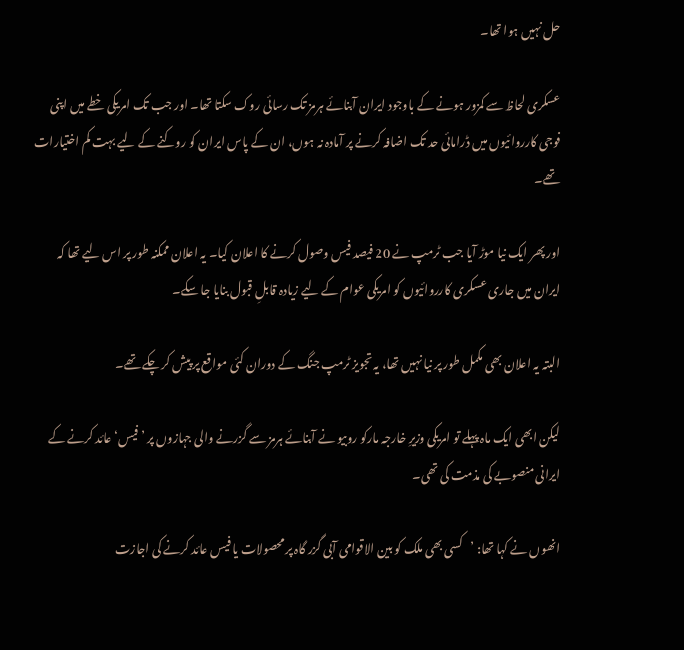حل نہیں ہوا تھا۔

عسکری لحاظ سے کمزور ہونے کے باوجود ایران آبنائے ہرمز تک رسائی روک سکتا تھا۔ اور جب تک امریکی خطے میں اپنی فوجی کارروائیوں میں ڈرامائی حد تک اضافہ کرنے پر آمادہ نہ ہوں، ان کے پاس ایران کو روکنے کے لیے بہت کم اختیارات تھے۔

اور پھر ایک نیا موڑ آیا جب ٹرمپ نے 20 فیصد فیس وصول کرنے کا اعلان کیا۔ یہ اعلان ممکنہ طور پر اس لیے تھا کہ ایران میں جاری عسکری کارروائیوں کو امریکی عوام کے لیے زیادہ قابلِ قبول بنایا جا سکے۔

البتہ یہ اعلان بھی مکمل طور پر نیا نہیں تھا، یہ تجویز ٹرمپ جنگ کے دوران کئی مواقع پر پیش کر چکے تھے۔

لیکن ابھی ایک ماہ پہلے تو امریکی وزیرِ خارجہ مارکو روبیو نے آبنائے ہرمز سے گزرنے والی جہازوں پر ’فیس‘ عائد کرنے کے ایرانی منصوبے کی مذمت کی تھی۔

انھوں نے کہا تھا: ’کسی بھی ملک کو بین الاقوامی آبی گزر گاہ پر محصولات یا فیس عائد کرنے کی اجازت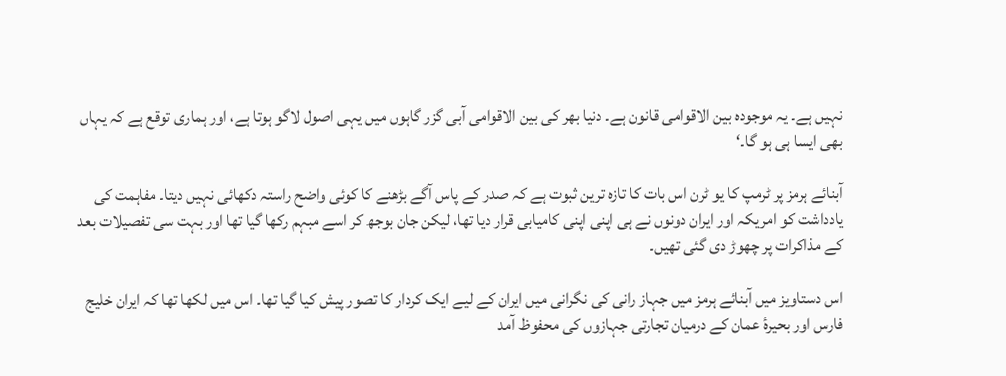نہیں ہے۔ یہ موجودہ بین الاقوامی قانون ہے۔ دنیا بھر کی بین الاقوامی آبی گزر گاہوں میں یہی اصول لاگو ہوتا ہے، اور ہماری توقع ہے کہ یہاں بھی ایسا ہی ہو گا۔‘

آبنائے ہرمز پر ٹرمپ کا یو ٹرن اس بات کا تازہ ترین ثبوت ہے کہ صدر کے پاس آگے بڑھنے کا کوئی واضح راستہ دکھائی نہیں دیتا۔ مفاہمت کی یادداشت کو امریکہ اور ایران دونوں نے ہی اپنی اپنی کامیابی قرار دیا تھا، لیکن جان بوجھ کر اسے مبہم رکھا گیا تھا اور بہت سی تفصیلات بعد کے مذاکرات پر چھوڑ دی گئی تھیں۔

اس دستاویز میں آبنائے ہرمز میں جہاز رانی کی نگرانی میں ایران کے لیے ایک کردار کا تصور پیش کیا گیا تھا۔ اس میں لکھا تھا کہ ایران خلیج فارس اور بحیرۂ عمان کے درمیان تجارتی جہازوں کی محفوظ آمد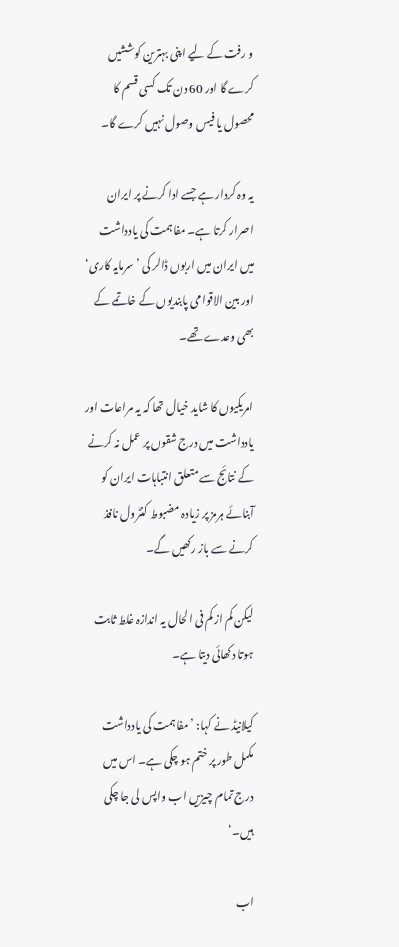و رفت کے لیے اپنی بہترین کوششیں کرے گا اور 60 دن تک کسی قسم کا محصول یا فیس وصول نہیں کرے گا۔

یہ وہ کردار ہے جسے ادا کرنے پر ایران اصرار کرتا ہے۔ مفاہمت کی یادداشت میں ایران میں اربوں ڈالر کی ’سرمایہ کاری‘ اور بین الاقوامی پابندیوں کے خاتمے کے بھی وعدے تھے۔

امریکیوں کا شاید خیال تھا کہ یہ مراعات اور یادداشت میں درج شقوں پر عمل نہ کرنے کے نتائج سے متعلق انتباہات ایران کو آبنائے ہرمز پر زیادہ مضبوط کنٹرول نافذ کرنے سے باز رکھیں گے۔

لیکن کم از کم فی الحال یہ اندازہ غلط ثابت ہوتا دکھائی دیتا ہے۔

کیلانیڈ نے کہا: ’مفاہمت کی یادداشت مکمل طور پر ختم ہو چکی ہے۔ اس میں درج تمام چیزیں اب واپس لی جا چکی ہیں۔‘

اب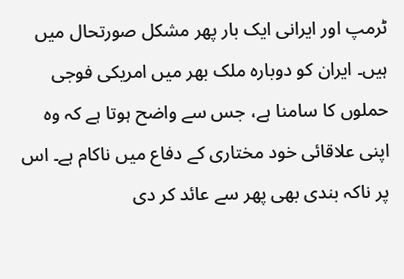ٹرمپ اور ایرانی ایک بار پھر مشکل صورتحال میں ہیں۔ ایران کو دوبارہ ملک بھر میں امریکی فوجی حملوں کا سامنا ہے، جس سے واضح ہوتا ہے کہ وہ اپنی علاقائی خود مختاری کے دفاع میں ناکام ہے۔ اس پر ناکہ بندی بھی پھر سے عائد کر دی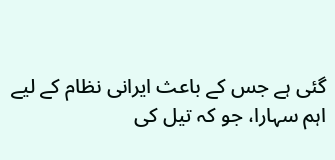گئی ہے جس کے باعث ایرانی نظام کے لیے اہم سہارا، جو کہ تیل کی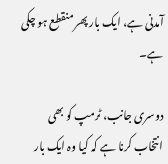آمدنی ہے، ایک بار پھر منقطع ہو چکی ہے۔

دوسری جانب، ٹرمپ کو بھی انتخاب کرنا ہے کہ کیا وہ ایک بار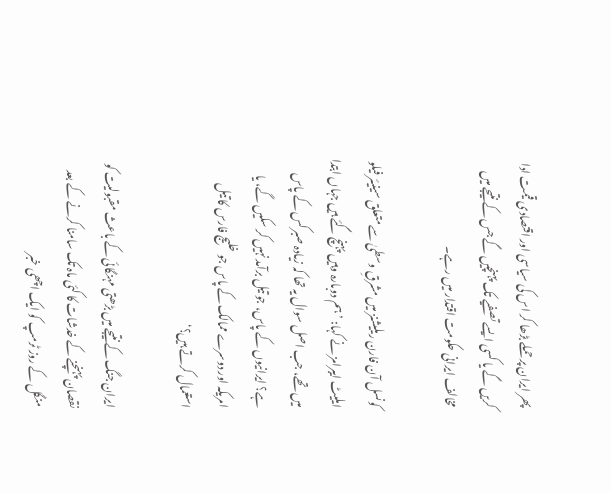پھر ایران پر حملے بڑھا کر اس کی سیاسی اور اقتصادی قیمت ادا کریں گے یا کسی ایسے تصفیے تک پہنچیں گے جس کے نتیجے میں مخالف ایرانی حکومت اقتدار میں رہے۔

کونسل آن فارن ریلیشنز میں مشرقِ وسطیٰ سے متعلق سینیئر فیلو ایلیٹ ایبرامز نے کہا: ’ہم دوبارہ وہیں پہنچ گئے ہیں جہاں ابتدا میں تھے، جب اصل سوال یہ تھا کہ زیادہ صبر کس کے پاس ہے؟ ایرانیوں کے پاس، جو تیل برآمد نہیں کر سکیں گے، یا امریکہ اور دوسرے ممالک کے پاس جو خلیج فارس کا تیل استعمال کرتے ہیں؟‘

ایران جنگ کے نتیجے میں بڑھتی مہنگائی کے باعث مقبولیت کو نقصان پہنچنے کے خدشات کا کئی ماہ تک سامنا کرنے کے بعد منگل کے روز ٹرمپ کو ایک اچھی خبر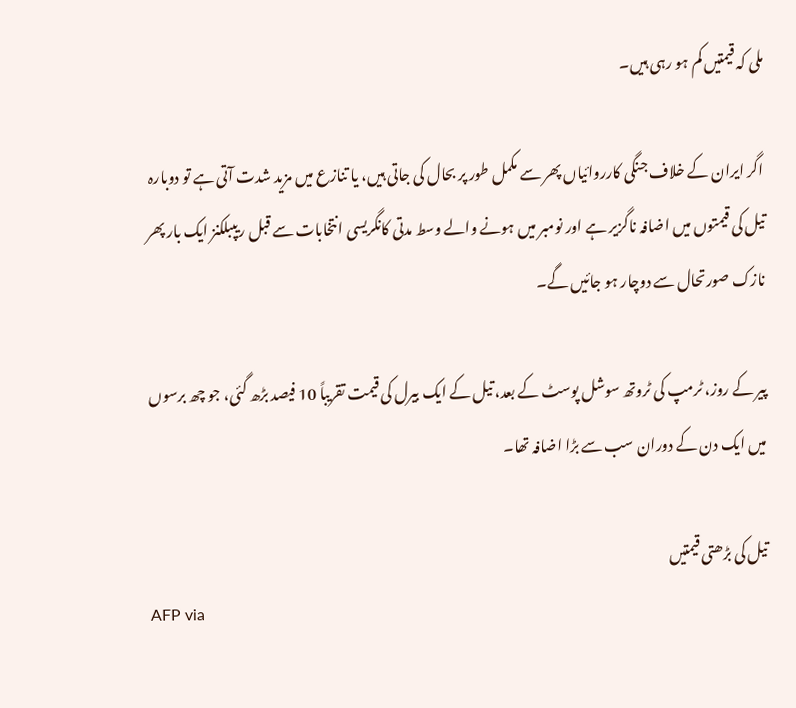ملی کہ قیمتیں کم ہو رہی ہیں۔

اگر ایران کے خلاف جنگی کارروائیاں پھر سے مکمل طور پر بحال کی جاتی ہیں، یا تنازع میں مزید شدت آتی ہے تو دوبارہ تیل کی قیمتوں میں اضافہ ناگزیر ہے اور نومبر میں ہونے والے وسط مدتی کانگریسی انتخابات سے قبل ریپبلکنز ایک بار پھر نازک صورتحال سے دوچار ہو جائیں گے۔

پیر کے روز، ٹرمپ کی ٹروتھ سوشل پوسٹ کے بعد، تیل کے ایک بیرل کی قیمت تقریباً 10 فیصد بڑھ گئی، جو چھ برسوں میں ایک دن کے دوران سب سے بڑا اضافہ تھا۔

تیل کی بڑھتی قیمتیں
AFP via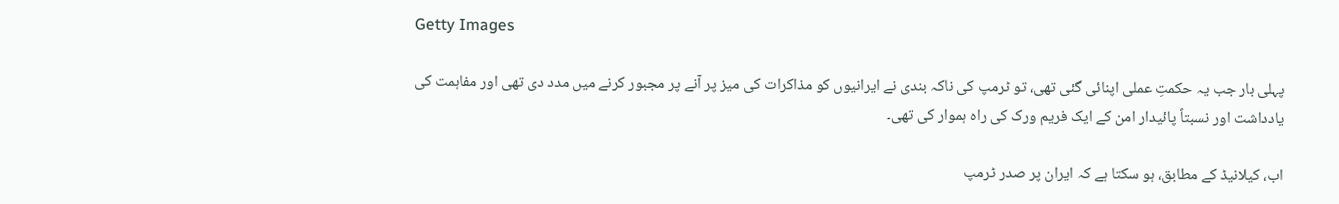Getty Images

پہلی بار جب یہ حکمتِ عملی اپنائی گئی تھی، تو ٹرمپ کی ناکہ بندی نے ایرانیوں کو مذاکرات کی میز پر آنے پر مجبور کرنے میں مدد دی تھی اور مفاہمت کی یادداشت اور نسبتاً پائیدار امن کے ایک فریم ورک کی راہ ہموار کی تھی۔

اب، کیلانیڈ کے مطابق، ہو سکتا ہے کہ ایران پر صدر ٹرمپ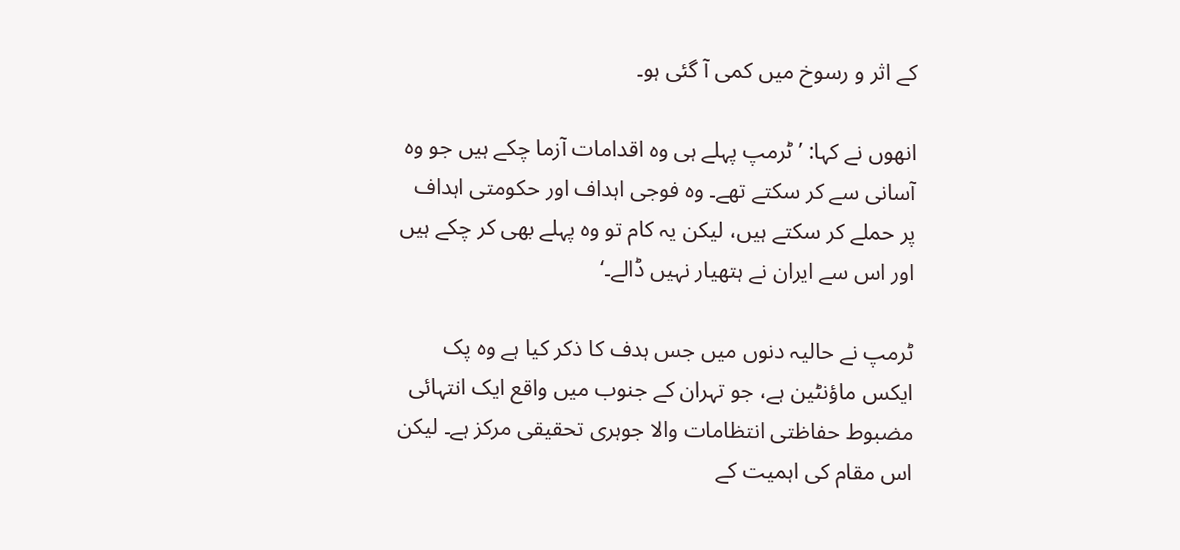کے اثر و رسوخ میں کمی آ گئی ہو۔

انھوں نے کہا: ’ٹرمپ پہلے ہی وہ اقدامات آزما چکے ہیں جو وہ آسانی سے کر سکتے تھے۔ وہ فوجی اہداف اور حکومتی اہداف پر حملے کر سکتے ہیں، لیکن یہ کام تو وہ پہلے بھی کر چکے ہیں اور اس سے ایران نے ہتھیار نہیں ڈالے۔‘

ٹرمپ نے حالیہ دنوں میں جس ہدف کا ذکر کیا ہے وہ پک ایکس ماؤنٹین ہے، جو تہران کے جنوب میں واقع ایک انتہائی مضبوط حفاظتی انتظامات والا جوہری تحقیقی مرکز ہے۔ لیکن اس مقام کی اہمیت کے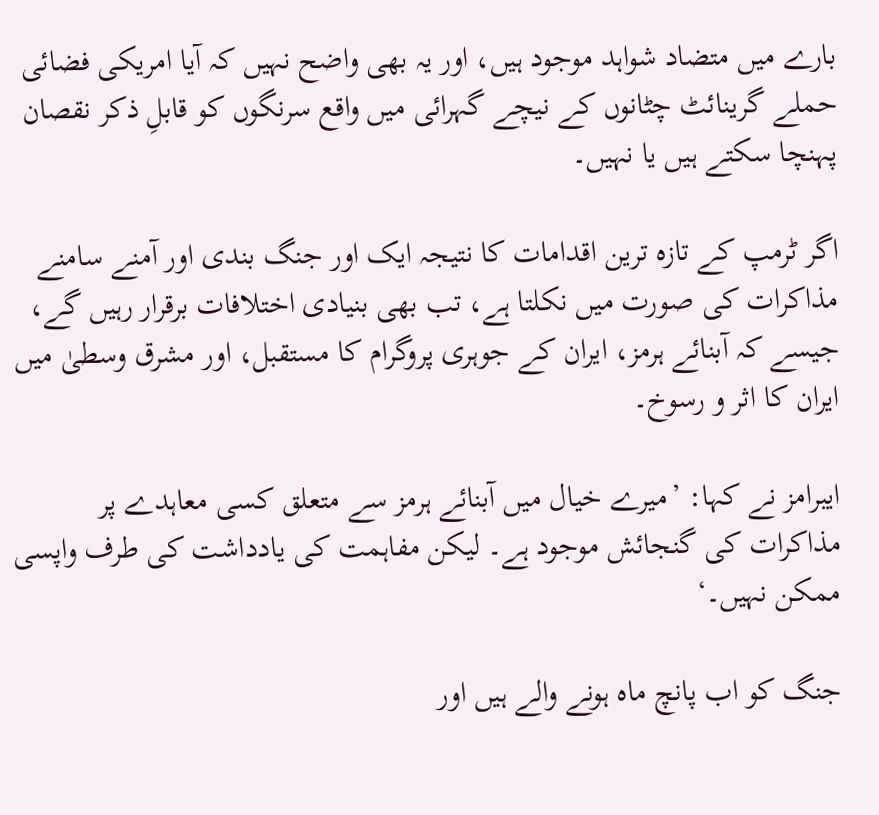بارے میں متضاد شواہد موجود ہیں، اور یہ بھی واضح نہیں کہ آیا امریکی فضائی حملے گرینائٹ چٹانوں کے نیچے گہرائی میں واقع سرنگوں کو قابلِ ذکر نقصان پہنچا سکتے ہیں یا نہیں۔

اگر ٹرمپ کے تازہ ترین اقدامات کا نتیجہ ایک اور جنگ بندی اور آمنے سامنے مذاکرات کی صورت میں نکلتا ہے، تب بھی بنیادی اختلافات برقرار رہیں گے، جیسے کہ آبنائے ہرمز، ایران کے جوہری پروگرام کا مستقبل، اور مشرق وسطیٰ میں ایران کا اثر و رسوخ۔

ایبرامز نے کہا: ’میرے خیال میں آبنائے ہرمز سے متعلق کسی معاہدے پر مذاکرات کی گنجائش موجود ہے۔ لیکن مفاہمت کی یادداشت کی طرف واپسی ممکن نہیں۔‘

جنگ کو اب پانچ ماہ ہونے والے ہیں اور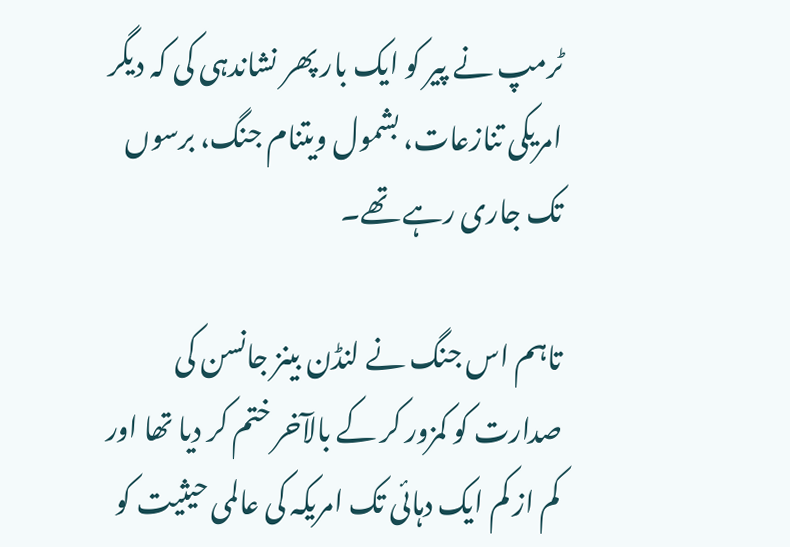ٹرمپ نے پیر کو ایک بار پھر نشاندہی کی کہ دیگر امریکی تنازعات، بشمول ویتنام جنگ، برسوں تک جاری رہے تھے۔

تاہم اس جنگ نے لنڈن بینز جانسن کی صدارت کو کمزور کر کے بالآخر ختم کر دیا تھا اور کم از کم ایک دہائی تک امریکہ کی عالمی حیثیت کو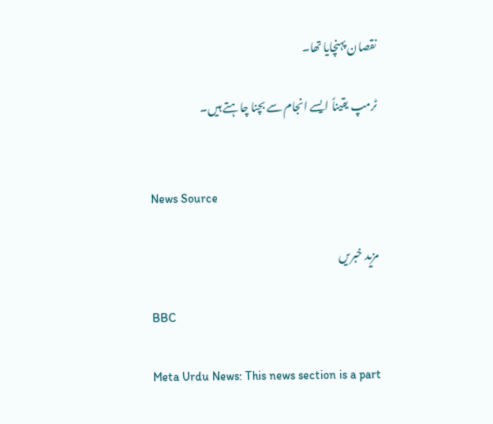نقصان پہنچایا تھا۔

ٹرمپ یقیناً ایسے انجام سے بچنا چاہتے ہیں۔


News Source

مزید خبریں

BBC

Meta Urdu News: This news section is a part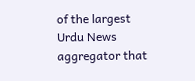of the largest Urdu News aggregator that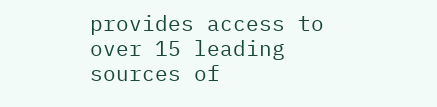provides access to over 15 leading sources of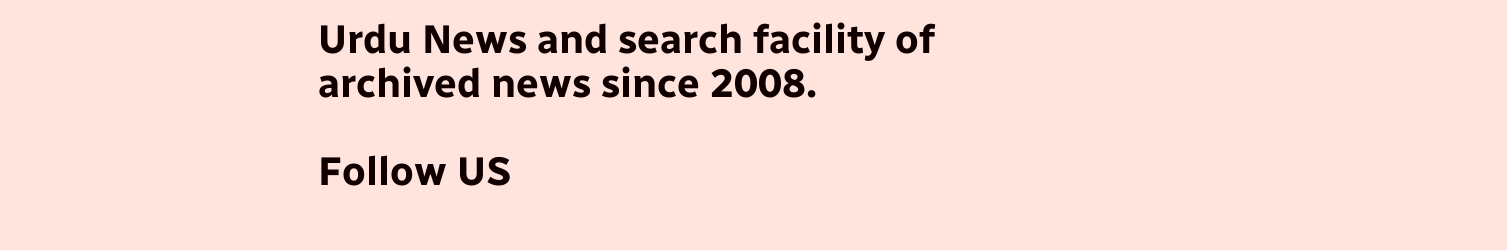Urdu News and search facility of archived news since 2008.

Follow US